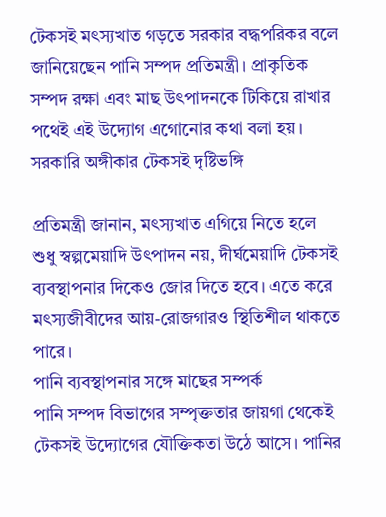টেকসই মৎস্যখাত গড়তে সরকার বদ্ধপরিকর বলে জানিয়েছেন পানি সম্পদ প্রতিমন্ত্রী। প্রাকৃতিক সম্পদ রক্ষা এবং মাছ উৎপাদনকে টিকিয়ে রাখার পথেই এই উদ্যোগ এগোনোর কথা বলা হয়।
সরকারি অঙ্গীকার টেকসই দৃষ্টিভঙ্গি

প্রতিমন্ত্রী জানান, মৎস্যখাত এগিয়ে নিতে হলে শুধু স্বল্পমেয়াদি উৎপাদন নয়, দীর্ঘমেয়াদি টেকসই ব্যবস্থাপনার দিকেও জোর দিতে হবে। এতে করে মৎস্যজীবীদের আয়-রোজগারও স্থিতিশীল থাকতে পারে।
পানি ব্যবস্থাপনার সঙ্গে মাছের সম্পর্ক
পানি সম্পদ বিভাগের সম্পৃক্ততার জায়গা থেকেই টেকসই উদ্যোগের যৌক্তিকতা উঠে আসে। পানির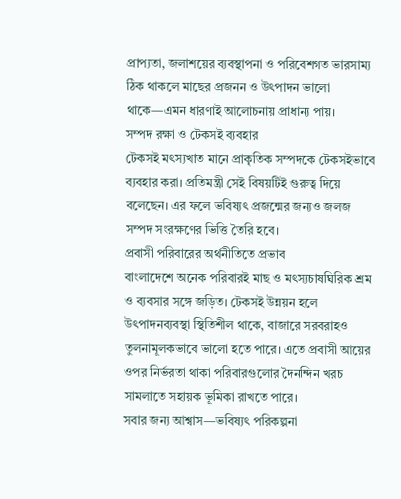প্রাপ্যতা, জলাশয়ের ব্যবস্থাপনা ও পরিবেশগত ভারসাম্য ঠিক থাকলে মাছের প্রজনন ও উৎপাদন ভালো থাকে—এমন ধারণাই আলোচনায় প্রাধান্য পায়।
সম্পদ রক্ষা ও টেকসই ব্যবহার
টেকসই মৎস্যখাত মানে প্রাকৃতিক সম্পদকে টেকসইভাবে ব্যবহার করা। প্রতিমন্ত্রী সেই বিষয়টিই গুরুত্ব দিয়ে বলেছেন। এর ফলে ভবিষ্যৎ প্রজন্মের জন্যও জলজ সম্পদ সংরক্ষণের ভিত্তি তৈরি হবে।
প্রবাসী পরিবারের অর্থনীতিতে প্রভাব
বাংলাদেশে অনেক পরিবারই মাছ ও মৎস্যচাষঘিরিক শ্রম ও ব্যবসার সঙ্গে জড়িত। টেকসই উন্নয়ন হলে উৎপাদনব্যবস্থা স্থিতিশীল থাকে, বাজারে সরবরাহও তুলনামূলকভাবে ভালো হতে পারে। এতে প্রবাসী আয়ের ওপর নির্ভরতা থাকা পরিবারগুলোর দৈনন্দিন খরচ সামলাতে সহায়ক ভূমিকা রাখতে পারে।
সবার জন্য আশ্বাস—ভবিষ্যৎ পরিকল্পনা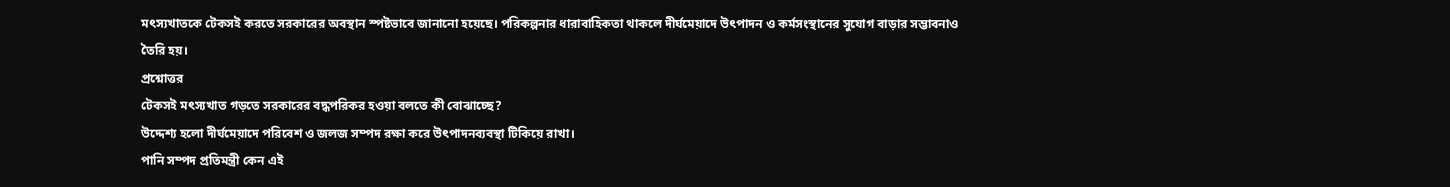মৎস্যখাতকে টেকসই করতে সরকারের অবস্থান স্পষ্টভাবে জানানো হয়েছে। পরিকল্পনার ধারাবাহিকতা থাকলে দীর্ঘমেয়াদে উৎপাদন ও কর্মসংস্থানের সুযোগ বাড়ার সম্ভাবনাও তৈরি হয়।
প্রশ্নোত্তর
টেকসই মৎস্যখাত গড়তে সরকারের বদ্ধপরিকর হওয়া বলতে কী বোঝাচ্ছে?
উদ্দেশ্য হলো দীর্ঘমেয়াদে পরিবেশ ও জলজ সম্পদ রক্ষা করে উৎপাদনব্যবস্থা টিকিয়ে রাখা।
পানি সম্পদ প্রতিমন্ত্রী কেন এই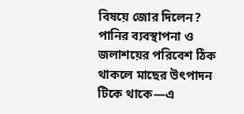বিষয়ে জোর দিলেন?
পানির ব্যবস্থাপনা ও জলাশয়ের পরিবেশ ঠিক থাকলে মাছের উৎপাদন টিকে থাকে—এ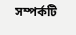সম্পর্কটি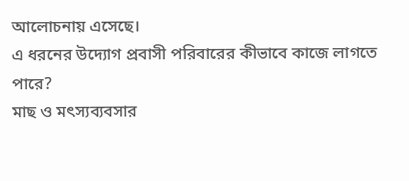আলোচনায় এসেছে।
এ ধরনের উদ্যোগ প্রবাসী পরিবারের কীভাবে কাজে লাগতে পারে?
মাছ ও মৎস্যব্যবসার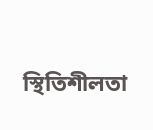স্থিতিশীলতা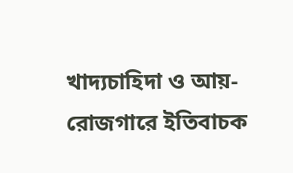খাদ্যচাহিদা ও আয়-রোজগারে ইতিবাচক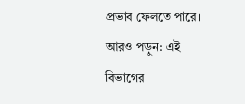প্রভাব ফেলতে পারে।
আরও পড়ুন: এই বিভাগের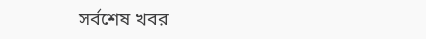সর্বশেষ খবর